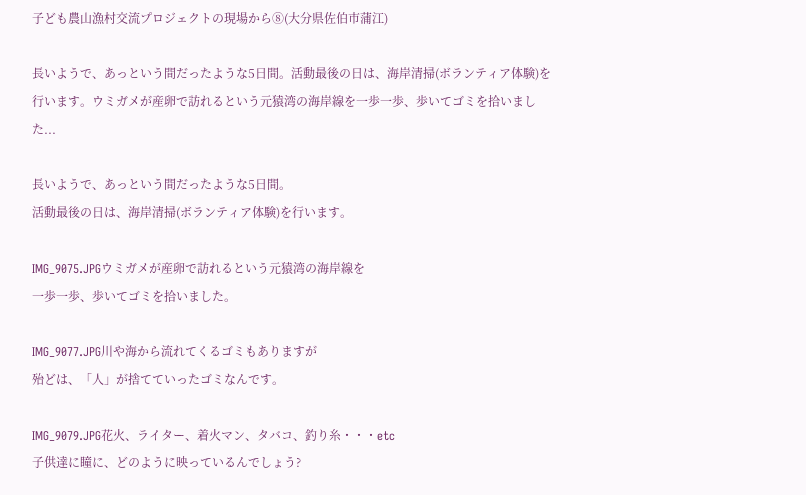子ども農山漁村交流プロジェクトの現場から⑧(大分県佐伯市蒲江)

長いようで、あっという間だったような5日間。活動最後の日は、海岸清掃(ボランティア体験)を行います。ウミガメが産卵で訪れるという元猿湾の海岸線を一歩一歩、歩いてゴミを拾いました...

長いようで、あっという間だったような5日間。
活動最後の日は、海岸清掃(ボランティア体験)を行います。

IMG_9075.JPGウミガメが産卵で訪れるという元猿湾の海岸線を
一歩一歩、歩いてゴミを拾いました。

IMG_9077.JPG川や海から流れてくるゴミもありますが
殆どは、「人」が捨てていったゴミなんです。

IMG_9079.JPG花火、ライター、着火マン、タバコ、釣り糸・・・etc
子供達に瞳に、どのように映っているんでしょう?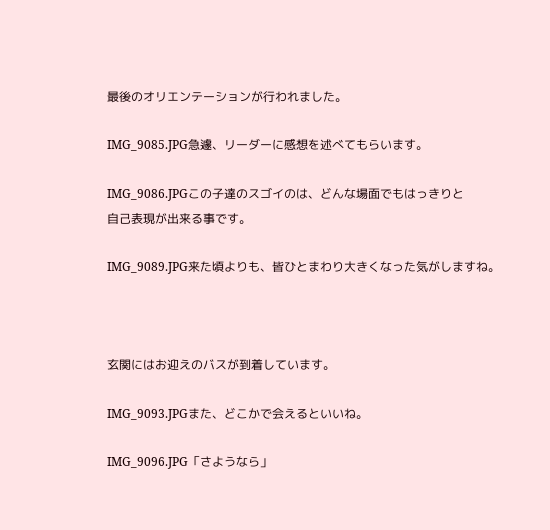最後のオリエンテーションが行われました。

IMG_9085.JPG急遽、リーダーに感想を述べてもらいます。

IMG_9086.JPGこの子達のスゴイのは、どんな場面でもはっきりと
自己表現が出来る事です。

IMG_9089.JPG来た頃よりも、皆ひとまわり大きくなった気がしますね。



玄関にはお迎えのバスが到着しています。

IMG_9093.JPGまた、どこかで会えるといいね。

IMG_9096.JPG「さようなら」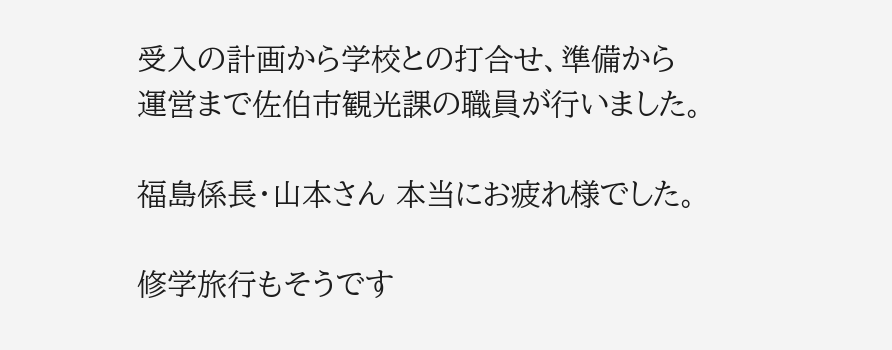受入の計画から学校との打合せ、準備から
運営まで佐伯市観光課の職員が行いました。

福島係長・山本さん 本当にお疲れ様でした。

修学旅行もそうです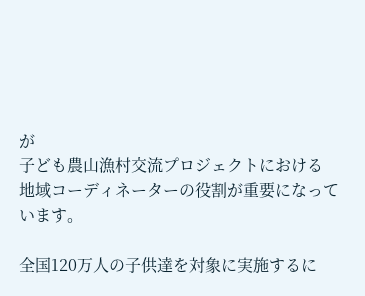が
子ども農山漁村交流プロジェクトにおける
地域コーディネーターの役割が重要になっています。

全国120万人の子供達を対象に実施するに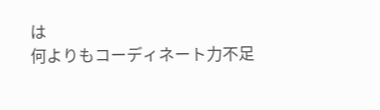は
何よりもコーディネート力不足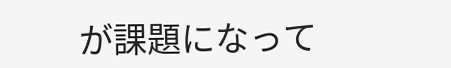が課題になって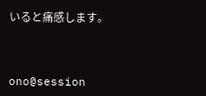いると痛感します。



ono@session